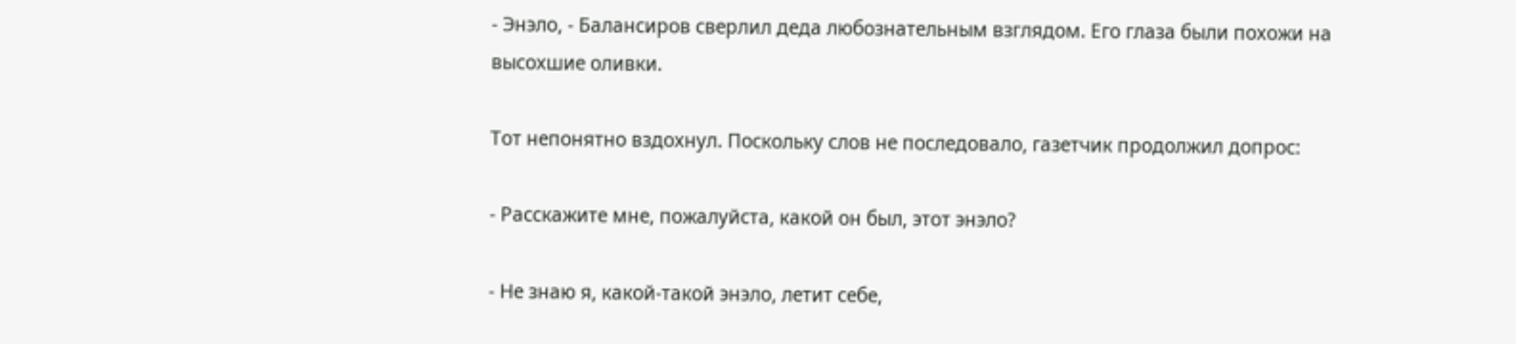- Энэло, - Балансиров сверлил деда любознательным взглядом. Его глаза были похожи на высохшие оливки.

Тот непонятно вздохнул. Поскольку слов не последовало, газетчик продолжил допрос:

- Расскажите мне, пожалуйста, какой он был, этот энэло?

- Не знаю я, какой-такой энэло, летит себе,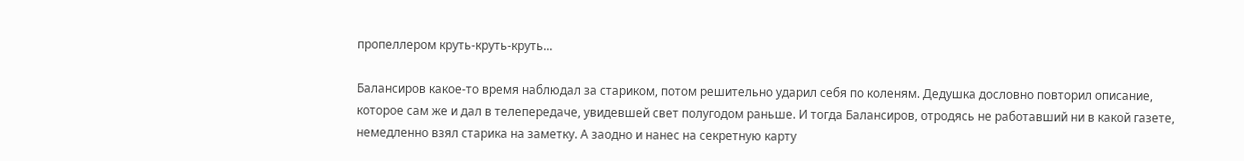пропеллером круть-круть-круть...

Балансиров какое-то время наблюдал за стариком, потом решительно ударил себя по коленям. Дедушка дословно повторил описание, которое сам же и дал в телепередаче, увидевшей свет полугодом раньше. И тогда Балансиров, отродясь не работавший ни в какой газете, немедленно взял старика на заметку. А заодно и нанес на секретную карту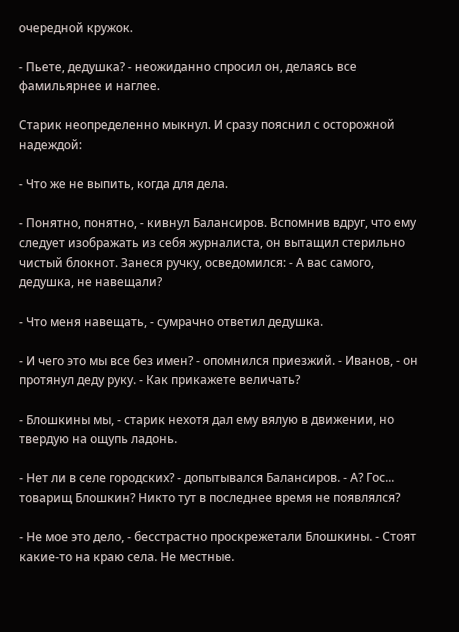очередной кружок.

- Пьете, дедушка? - неожиданно спросил он, делаясь все фамильярнее и наглее.

Старик неопределенно мыкнул. И сразу пояснил с осторожной надеждой:

- Что же не выпить, когда для дела.

- Понятно, понятно, - кивнул Балансиров. Вспомнив вдруг, что ему следует изображать из себя журналиста, он вытащил стерильно чистый блокнот. Занеся ручку, осведомился: - А вас самого, дедушка, не навещали?

- Что меня навещать, - сумрачно ответил дедушка.

- И чего это мы все без имен? - опомнился приезжий. - Иванов, - он протянул деду руку. - Как прикажете величать?

- Блошкины мы, - старик нехотя дал ему вялую в движении, но твердую на ощупь ладонь.

- Нет ли в селе городских? - допытывался Балансиров. - А? Гос... товарищ Блошкин? Никто тут в последнее время не появлялся?

- Не мое это дело, - бесстрастно проскрежетали Блошкины. - Стоят какие-то на краю села. Не местные.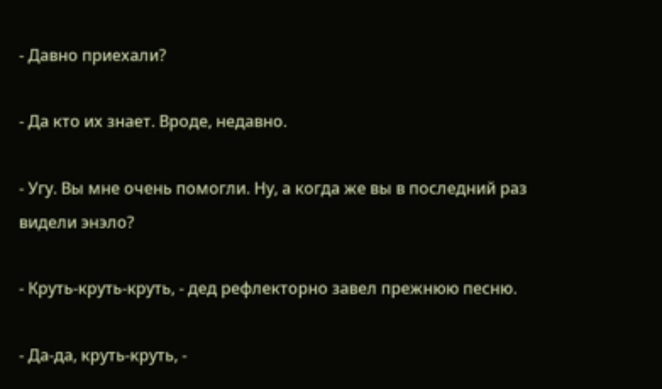- Давно приехали?

- Да кто их знает. Вроде, недавно.

- Угу. Вы мне очень помогли. Ну, а когда же вы в последний раз видели энэло?

- Круть-круть-круть, - дед рефлекторно завел прежнюю песню.

- Да-да, круть-круть, -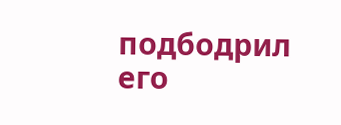подбодрил его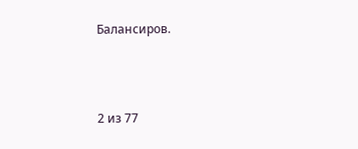Балансиров.



2 из 77